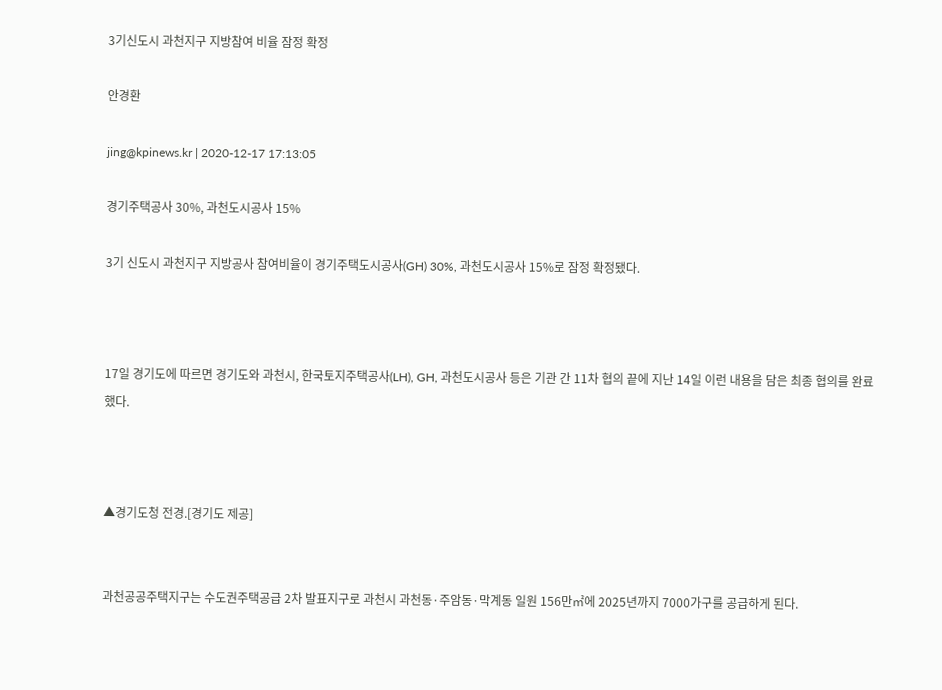3기신도시 과천지구 지방참여 비율 잠정 확정

안경환

jing@kpinews.kr | 2020-12-17 17:13:05

경기주택공사 30%, 과천도시공사 15%

3기 신도시 과천지구 지방공사 참여비율이 경기주택도시공사(GH) 30%, 과천도시공사 15%로 잠정 확정됐다.



17일 경기도에 따르면 경기도와 과천시, 한국토지주택공사(LH), GH, 과천도시공사 등은 기관 간 11차 협의 끝에 지난 14일 이런 내용을 담은 최종 협의를 완료했다.



▲경기도청 전경.[경기도 제공]


과천공공주택지구는 수도권주택공급 2차 발표지구로 과천시 과천동·주암동·막계동 일원 156만㎡에 2025년까지 7000가구를 공급하게 된다.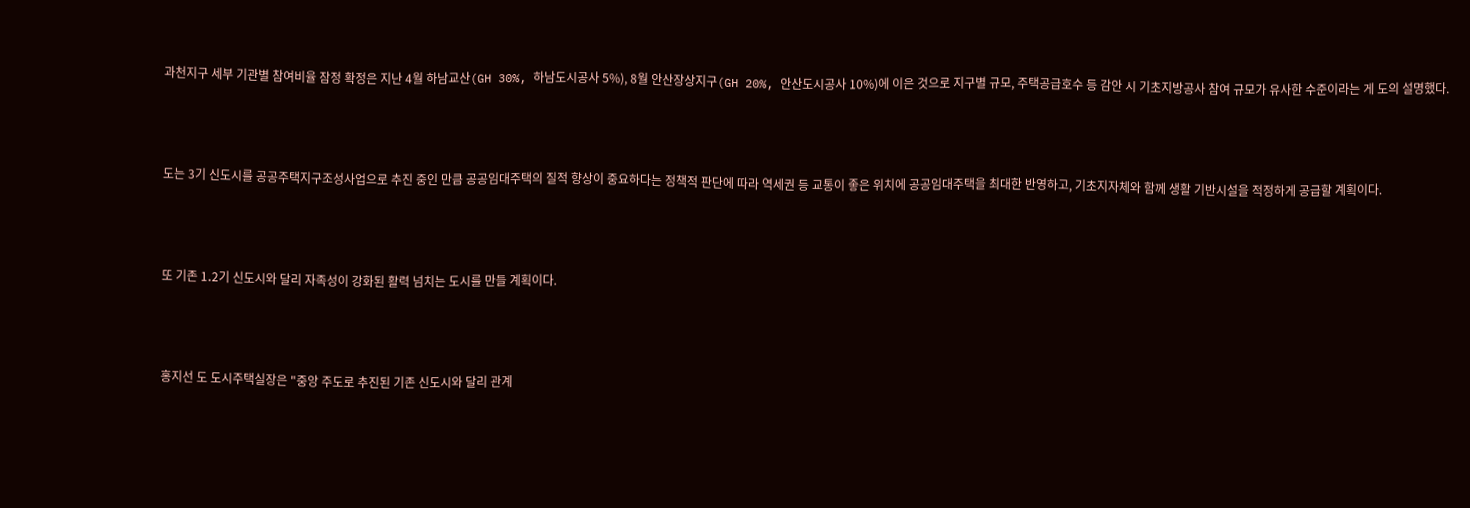과천지구 세부 기관별 참여비율 잠정 확정은 지난 4월 하남교산(GH 30%, 하남도시공사 5%), 8월 안산장상지구(GH 20%, 안산도시공사 10%)에 이은 것으로 지구별 규모, 주택공급호수 등 감안 시 기초지방공사 참여 규모가 유사한 수준이라는 게 도의 설명했다.



도는 3기 신도시를 공공주택지구조성사업으로 추진 중인 만큼 공공임대주택의 질적 향상이 중요하다는 정책적 판단에 따라 역세권 등 교통이 좋은 위치에 공공임대주택을 최대한 반영하고, 기초지자체와 함께 생활 기반시설을 적정하게 공급할 계획이다.



또 기존 1․2기 신도시와 달리 자족성이 강화된 활력 넘치는 도시를 만들 계획이다.



홍지선 도 도시주택실장은 "중앙 주도로 추진된 기존 신도시와 달리 관계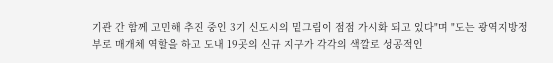기관 간 함께 고민해 추진 중인 3기 신도시의 밑그림이 점점 가시화 되고 있다"며 "도는 광역지방정부로 매개체 역할을 하고 도내 19곳의 신규 지구가 각각의 색깔로 성공적인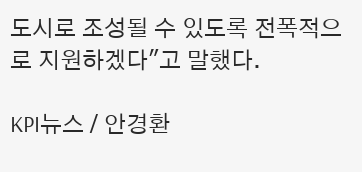도시로 조성될 수 있도록 전폭적으로 지원하겠다"고 말했다.

KPI뉴스 / 안경환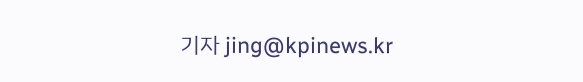기자 jing@kpinews.kr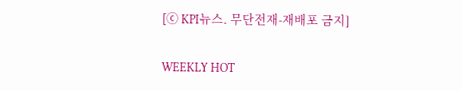[ⓒ KPI뉴스. 무단전재-재배포 금지]

WEEKLY HOT